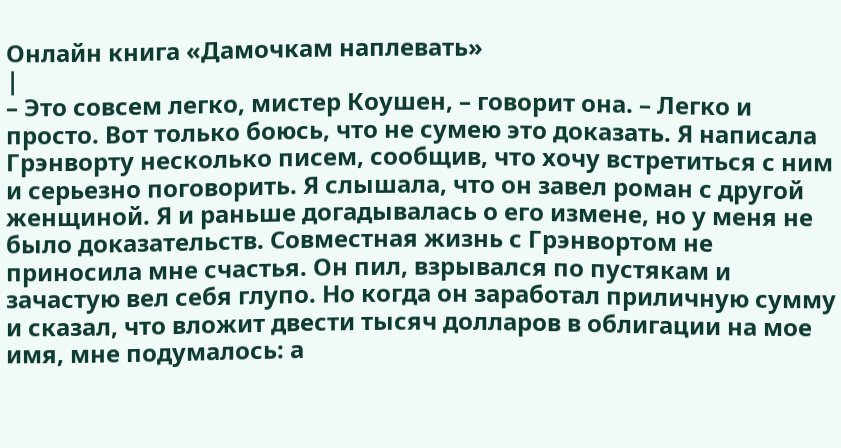Онлайн книга «Дамочкам наплевать»
|
– Это совсем легко, мистер Коушен, – говорит она. – Легко и просто. Вот только боюсь, что не сумею это доказать. Я написала Грэнворту несколько писем, сообщив, что хочу встретиться с ним и серьезно поговорить. Я слышала, что он завел роман с другой женщиной. Я и раньше догадывалась о его измене, но у меня не было доказательств. Совместная жизнь с Грэнвортом не приносила мне счастья. Он пил, взрывался по пустякам и зачастую вел себя глупо. Но когда он заработал приличную сумму и сказал, что вложит двести тысяч долларов в облигации на мое имя, мне подумалось: а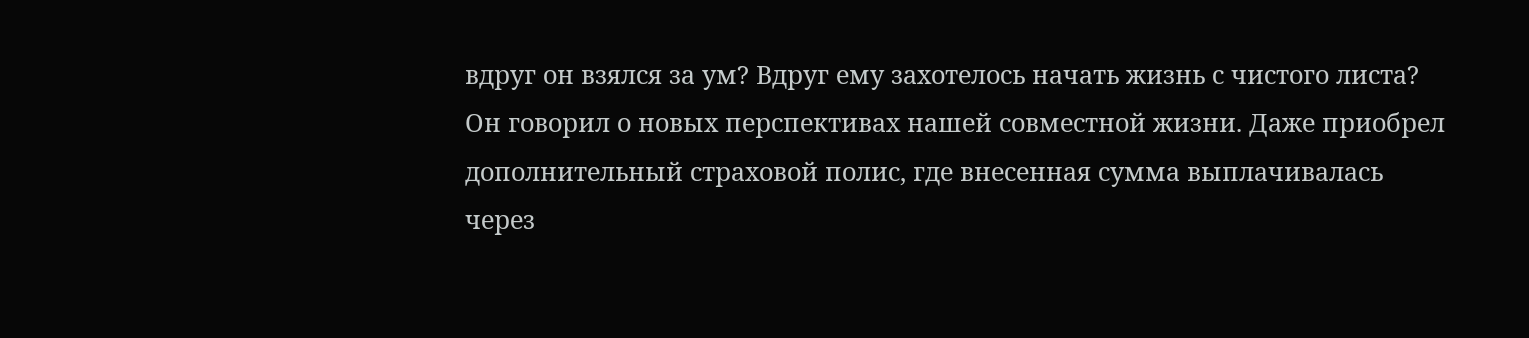вдруг он взялся за ум? Вдруг ему захотелось начать жизнь с чистого листа? Он говорил о новых перспективах нашей совместной жизни. Даже приобрел дополнительный страховой полис, где внесенная сумма выплачивалась через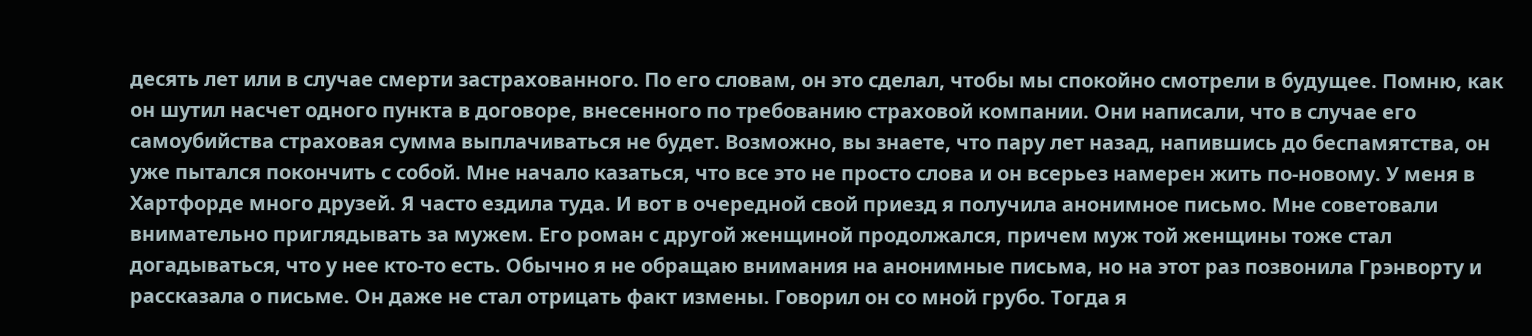десять лет или в случае смерти застрахованного. По его словам, он это сделал, чтобы мы спокойно смотрели в будущее. Помню, как он шутил насчет одного пункта в договоре, внесенного по требованию страховой компании. Они написали, что в случае его самоубийства страховая сумма выплачиваться не будет. Возможно, вы знаете, что пару лет назад, напившись до беспамятства, он уже пытался покончить с собой. Мне начало казаться, что все это не просто слова и он всерьез намерен жить по-новому. У меня в Хартфорде много друзей. Я часто ездила туда. И вот в очередной свой приезд я получила анонимное письмо. Мне советовали внимательно приглядывать за мужем. Его роман с другой женщиной продолжался, причем муж той женщины тоже стал догадываться, что у нее кто-то есть. Обычно я не обращаю внимания на анонимные письма, но на этот раз позвонила Грэнворту и рассказала о письме. Он даже не стал отрицать факт измены. Говорил он со мной грубо. Тогда я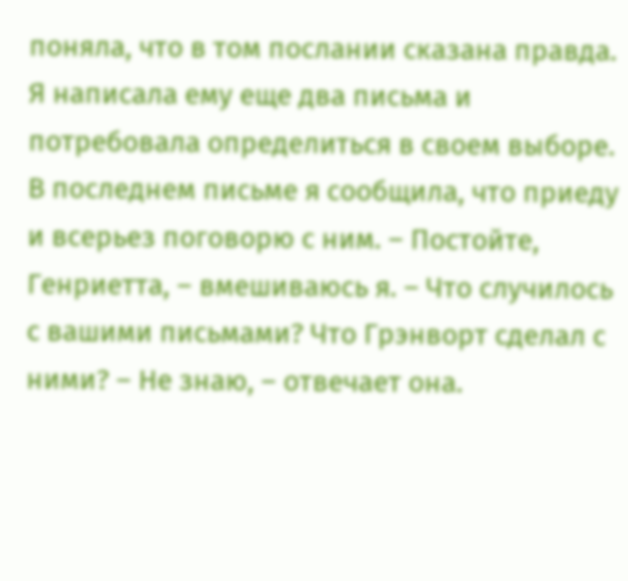поняла, что в том послании сказана правда. Я написала ему еще два письма и потребовала определиться в своем выборе. В последнем письме я сообщила, что приеду и всерьез поговорю с ним. – Постойте, Генриетта, – вмешиваюсь я. – Что случилось с вашими письмами? Что Грэнворт сделал с ними? – Не знаю, – отвечает она.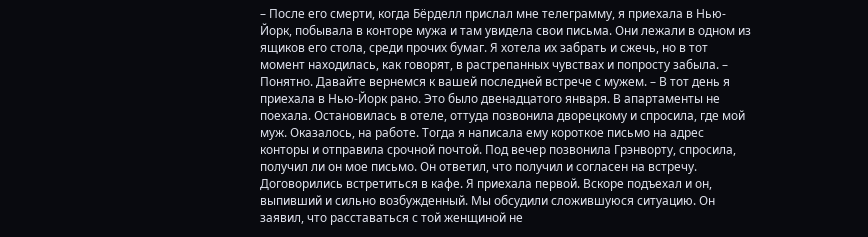– После его смерти, когда Бёрделл прислал мне телеграмму, я приехала в Нью-Йорк, побывала в конторе мужа и там увидела свои письма. Они лежали в одном из ящиков его стола, среди прочих бумаг. Я хотела их забрать и сжечь, но в тот момент находилась, как говорят, в растрепанных чувствах и попросту забыла. – Понятно. Давайте вернемся к вашей последней встрече с мужем. – В тот день я приехала в Нью-Йорк рано. Это было двенадцатого января. В апартаменты не поехала. Остановилась в отеле, оттуда позвонила дворецкому и спросила, где мой муж. Оказалось, на работе. Тогда я написала ему короткое письмо на адрес конторы и отправила срочной почтой. Под вечер позвонила Грэнворту, спросила, получил ли он мое письмо. Он ответил, что получил и согласен на встречу. Договорились встретиться в кафе. Я приехала первой. Вскоре подъехал и он, выпивший и сильно возбужденный. Мы обсудили сложившуюся ситуацию. Он заявил, что расставаться с той женщиной не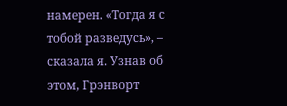намерен. «Тогда я с тобой разведусь», – сказала я. Узнав об этом, Грэнворт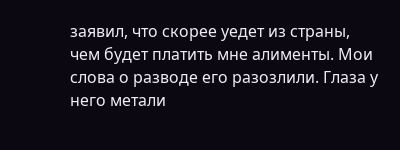заявил, что скорее уедет из страны, чем будет платить мне алименты. Мои слова о разводе его разозлили. Глаза у него метали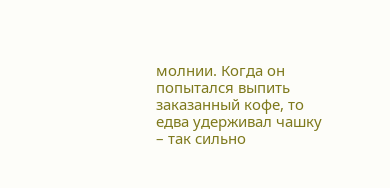молнии. Когда он попытался выпить заказанный кофе, то едва удерживал чашку – так сильно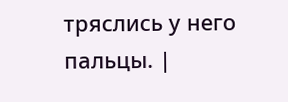тряслись у него пальцы. |